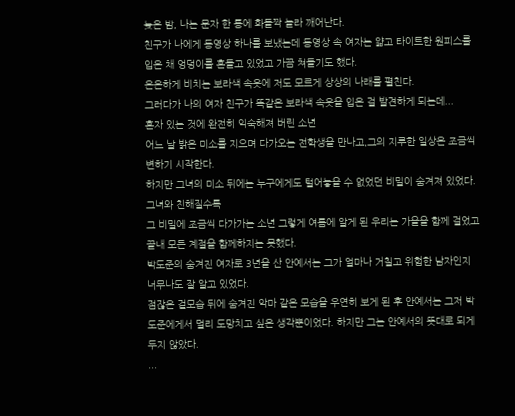늦은 밤, 나는 문자 한 통에 화들짝 놀라 깨어난다.
친구가 나에게 동영상 하나를 보냈는데 동영상 속 여자는 얇고 타이트한 원피스를 입은 채 엉덩이를 흔들고 있었고 가끔 쳐들기도 했다.
은은하게 비치는 보라색 속옷에 저도 모르게 상상의 나래를 펼친다.
그러다가 나의 여자 친구가 똑같은 보라색 속옷을 입은 걸 발견하게 되는데...
혼자 있는 것에 완전히 익숙해져 버린 소년
어느 날 밝은 미소를 지으며 다가오는 전학생을 만나고,그의 지루한 일상은 조금씩 변하기 시작한다.
하지만 그녀의 미소 뒤에는 누구에게도 털어놓을 수 없었던 비밀이 숨겨져 있었다.
그녀와 친해질수록
그 비밀에 조금씩 다가가는 소년 그렇게 여름에 알게 된 우리는 가을을 함께 걸었고 끝내 모든 계절을 함께하지는 못했다.
박도준의 숨겨진 여자로 3년을 산 안예서는 그가 얼마나 거칠고 위험한 남자인지 너무나도 잘 알고 있었다.
점잖은 겉모습 뒤에 숨겨진 악마 같은 모습을 우연히 보게 된 후 안예서는 그저 박도준에게서 멀리 도망치고 싶은 생각뿐이었다. 하지만 그는 안예서의 뜻대로 되게 두지 않았다.
...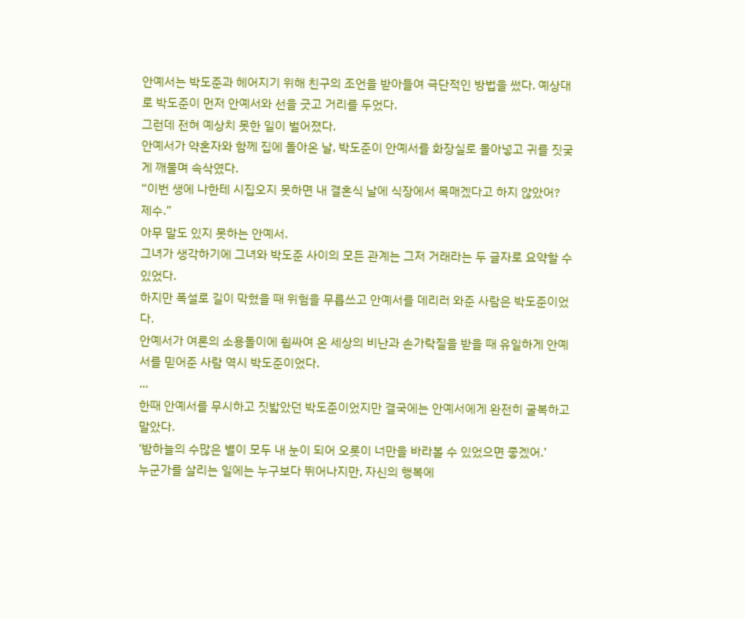안예서는 박도준과 헤어지기 위해 친구의 조언을 받아들여 극단적인 방법을 썼다. 예상대로 박도준이 먼저 안예서와 선을 긋고 거리를 두었다.
그런데 전혀 예상치 못한 일이 벌어졌다.
안예서가 약혼자와 함께 집에 돌아온 날, 박도준이 안예서를 화장실로 몰아넣고 귀를 짓궂게 깨물며 속삭였다.
“이번 생에 나한테 시집오지 못하면 내 결혼식 날에 식장에서 목매겠다고 하지 않았어? 제수.”
아무 말도 있지 못하는 안예서.
그녀가 생각하기에 그녀와 박도준 사이의 모든 관계는 그저 거래라는 두 글자로 요약할 수 있었다.
하지만 폭설로 길이 막혔을 때 위험을 무릅쓰고 안예서를 데리러 와준 사람은 박도준이었다.
안예서가 여론의 소용돌이에 휩싸여 온 세상의 비난과 손가락질을 받을 때 유일하게 안예서를 믿어준 사람 역시 박도준이었다.
...
한때 안예서를 무시하고 짓밟았던 박도준이었지만 결국에는 안예서에게 완전히 굴복하고 말았다.
‘밤하늘의 수많은 별이 모두 내 눈이 되어 오롯이 너만을 바라볼 수 있었으면 좋겠어.’
누군가를 살리는 일에는 누구보다 뛰어나지만, 자신의 행복에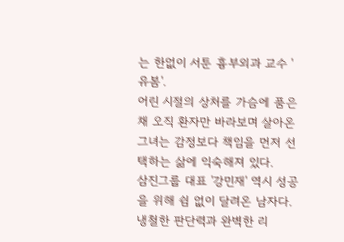는 한없이 서툰 흉부외과 교수 '유봄'.
어린 시절의 상처를 가슴에 품은 채 오직 환자만 바라보며 살아온 그녀는 감정보다 책임을 먼저 선택하는 삶에 익숙해져 있다.
삼진그룹 대표 '강민재' 역시 성공을 위해 쉼 없이 달려온 남자다. 냉철한 판단력과 완벽한 리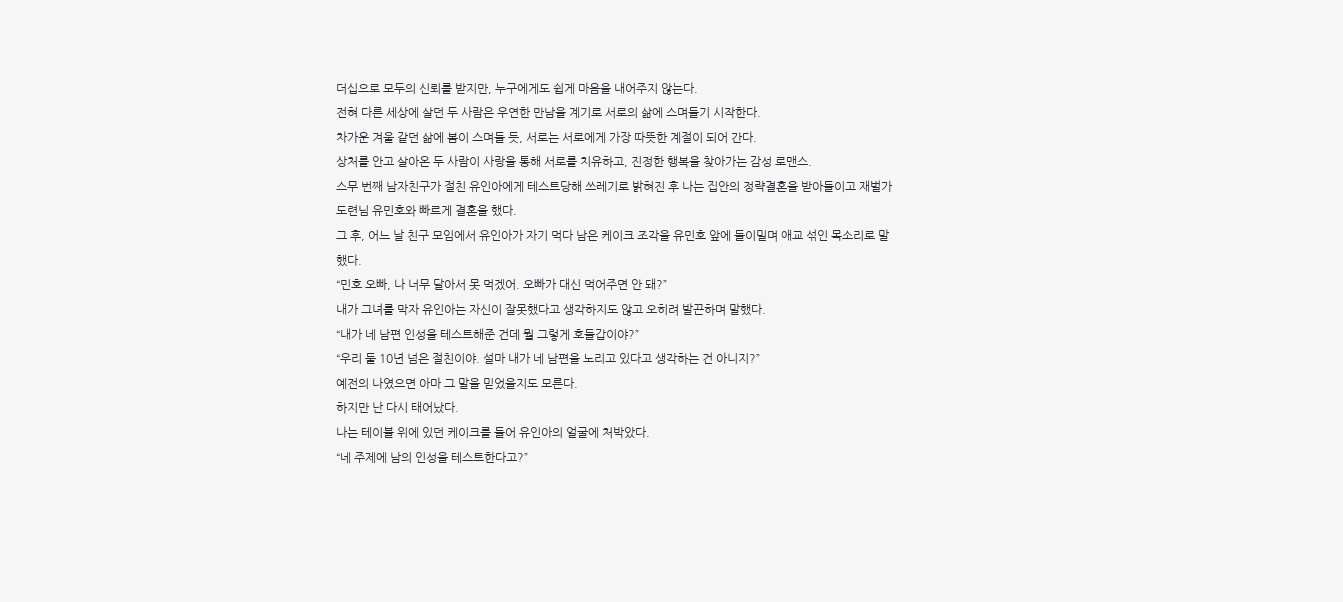더십으로 모두의 신뢰를 받지만, 누구에게도 쉽게 마음을 내어주지 않는다.
전혀 다른 세상에 살던 두 사람은 우연한 만남을 계기로 서로의 삶에 스며들기 시작한다.
차가운 겨울 같던 삶에 봄이 스며들 듯, 서로는 서로에게 가장 따뜻한 계절이 되어 간다.
상처를 안고 살아온 두 사람이 사랑을 통해 서로를 치유하고, 진정한 행복을 찾아가는 감성 로맨스.
스무 번째 남자친구가 절친 유인아에게 테스트당해 쓰레기로 밝혀진 후 나는 집안의 정략결혼을 받아들이고 재벌가 도련님 유민호와 빠르게 결혼을 했다.
그 후, 어느 날 친구 모임에서 유인아가 자기 먹다 남은 케이크 조각을 유민호 앞에 들이밀며 애교 섞인 목소리로 말했다.
“민호 오빠, 나 너무 달아서 못 먹겠어. 오빠가 대신 먹어주면 안 돼?”
내가 그녀를 막자 유인아는 자신이 잘못했다고 생각하지도 않고 오히려 발끈하며 말했다.
“내가 네 남편 인성을 테스트해준 건데 뭘 그렇게 호들갑이야?”
“우리 둘 10년 넘은 절친이야. 설마 내가 네 남편을 노리고 있다고 생각하는 건 아니지?”
예전의 나였으면 아마 그 말을 믿었을지도 모른다.
하지만 난 다시 태어났다.
나는 테이블 위에 있던 케이크를 들어 유인아의 얼굴에 처박았다.
“네 주제에 남의 인성을 테스트한다고?”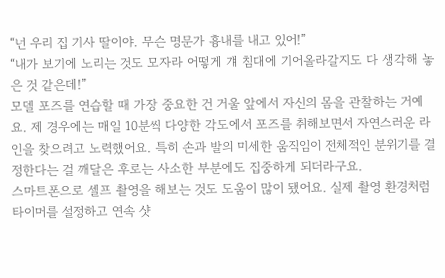“넌 우리 집 기사 딸이야. 무슨 명문가 흉내를 내고 있어!”
“내가 보기에 노리는 것도 모자라 어떻게 걔 침대에 기어올라갈지도 다 생각해 놓은 것 같은데!”
모델 포즈를 연습할 때 가장 중요한 건 거울 앞에서 자신의 몸을 관찰하는 거예요. 제 경우에는 매일 10분씩 다양한 각도에서 포즈를 취해보면서 자연스러운 라인을 찾으려고 노력했어요. 특히 손과 발의 미세한 움직임이 전체적인 분위기를 결정한다는 걸 깨달은 후로는 사소한 부분에도 집중하게 되더라구요.
스마트폰으로 셀프 촬영을 해보는 것도 도움이 많이 됐어요. 실제 촬영 환경처럼 타이머를 설정하고 연속 샷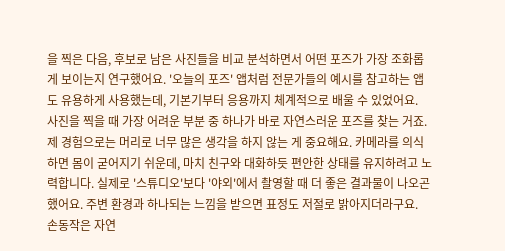을 찍은 다음, 후보로 남은 사진들을 비교 분석하면서 어떤 포즈가 가장 조화롭게 보이는지 연구했어요. '오늘의 포즈' 앱처럼 전문가들의 예시를 참고하는 앱도 유용하게 사용했는데, 기본기부터 응용까지 체계적으로 배울 수 있었어요.
사진을 찍을 때 가장 어려운 부분 중 하나가 바로 자연스러운 포즈를 찾는 거죠. 제 경험으로는 머리로 너무 많은 생각을 하지 않는 게 중요해요. 카메라를 의식하면 몸이 굳어지기 쉬운데, 마치 친구와 대화하듯 편안한 상태를 유지하려고 노력합니다. 실제로 '스튜디오'보다 '야외'에서 촬영할 때 더 좋은 결과물이 나오곤 했어요. 주변 환경과 하나되는 느낌을 받으면 표정도 저절로 밝아지더라구요.
손동작은 자연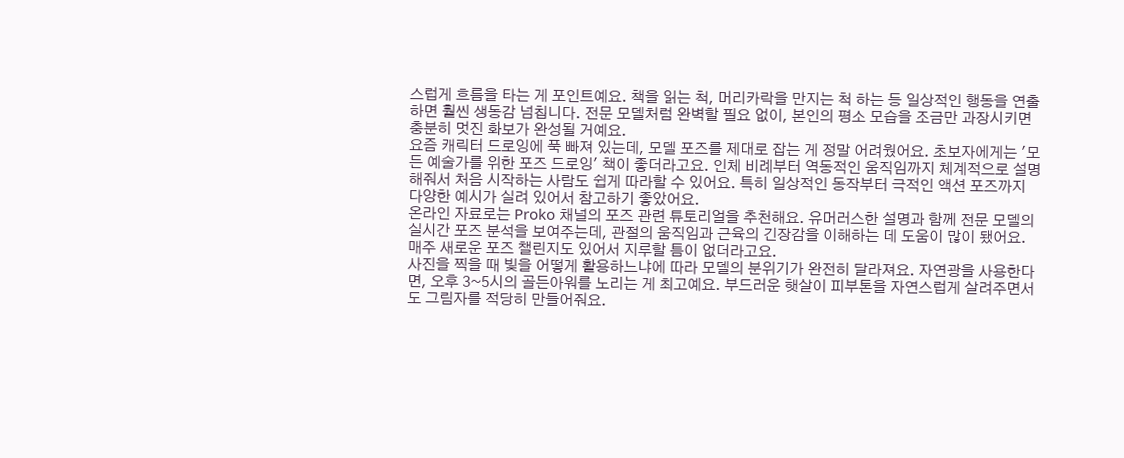스럽게 흐름을 타는 게 포인트예요. 책을 읽는 척, 머리카락을 만지는 척 하는 등 일상적인 행동을 연출하면 훨씬 생동감 넘칩니다. 전문 모델처럼 완벽할 필요 없이, 본인의 평소 모습을 조금만 과장시키면 충분히 멋진 화보가 완성될 거예요.
요즘 캐릭터 드로잉에 푹 빠져 있는데, 모델 포즈를 제대로 잡는 게 정말 어려웠어요. 초보자에게는 '모든 예술가를 위한 포즈 드로잉' 책이 좋더라고요. 인체 비례부터 역동적인 움직임까지 체계적으로 설명해줘서 처음 시작하는 사람도 쉽게 따라할 수 있어요. 특히 일상적인 동작부터 극적인 액션 포즈까지 다양한 예시가 실려 있어서 참고하기 좋았어요.
온라인 자료로는 Proko 채널의 포즈 관련 튜토리얼을 추천해요. 유머러스한 설명과 함께 전문 모델의 실시간 포즈 분석을 보여주는데, 관절의 움직임과 근육의 긴장감을 이해하는 데 도움이 많이 됐어요. 매주 새로운 포즈 챌린지도 있어서 지루할 틈이 없더라고요.
사진을 찍을 때 빛을 어떻게 활용하느냐에 따라 모델의 분위기가 완전히 달라져요. 자연광을 사용한다면, 오후 3~5시의 골든아워를 노리는 게 최고예요. 부드러운 햇살이 피부톤을 자연스럽게 살려주면서도 그림자를 적당히 만들어줘요.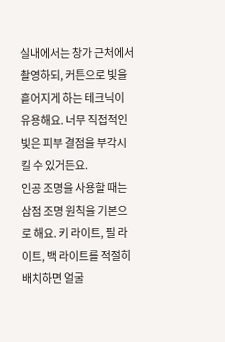실내에서는 창가 근처에서 촬영하되, 커튼으로 빛을 흩어지게 하는 테크닉이 유용해요. 너무 직접적인 빛은 피부 결점을 부각시킬 수 있거든요.
인공 조명을 사용할 때는 삼점 조명 원칙을 기본으로 해요. 키 라이트, 필 라이트, 백 라이트를 적절히 배치하면 얼굴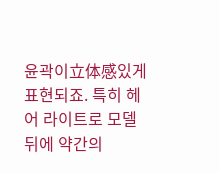윤곽이立体感있게 표현되죠. 특히 헤어 라이트로 모델 뒤에 약간의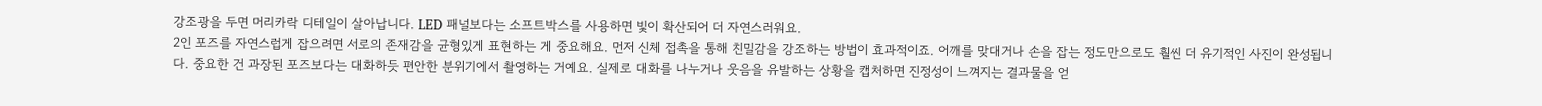강조광을 두면 머리카락 디테일이 살아납니다. LED 패널보다는 소프트박스를 사용하면 빛이 확산되어 더 자연스러워요.
2인 포즈를 자연스럽게 잡으려면 서로의 존재감을 균형있게 표현하는 게 중요해요. 먼저 신체 접촉을 통해 친밀감을 강조하는 방법이 효과적이죠. 어깨를 맞대거나 손을 잡는 정도만으로도 훨씬 더 유기적인 사진이 완성됩니다. 중요한 건 과장된 포즈보다는 대화하듯 편안한 분위기에서 촬영하는 거예요. 실제로 대화를 나누거나 웃음을 유발하는 상황을 캡처하면 진정성이 느껴지는 결과물을 얻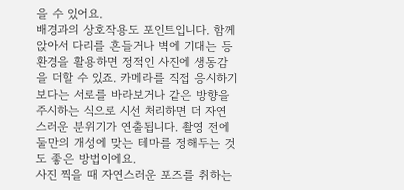을 수 있어요.
배경과의 상호작용도 포인트입니다. 함께 앉아서 다리를 흔들거나 벽에 기대는 등 환경을 활용하면 정적인 사진에 생동감을 더할 수 있죠. 카메라를 직접 응시하기보다는 서로를 바라보거나 같은 방향을 주시하는 식으로 시선 처리하면 더 자연스러운 분위기가 연출됩니다. 촬영 전에 둘만의 개성에 맞는 테마를 정해두는 것도 좋은 방법이에요.
사진 찍을 때 자연스러운 포즈를 취하는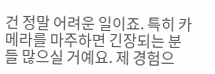건 정말 어려운 일이죠. 특히 카메라를 마주하면 긴장되는 분들 많으실 거예요. 제 경험으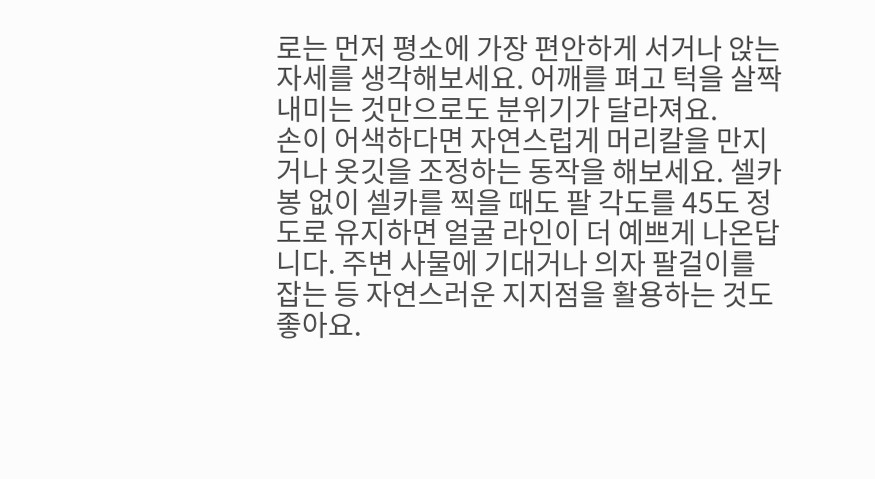로는 먼저 평소에 가장 편안하게 서거나 앉는 자세를 생각해보세요. 어깨를 펴고 턱을 살짝 내미는 것만으로도 분위기가 달라져요.
손이 어색하다면 자연스럽게 머리칼을 만지거나 옷깃을 조정하는 동작을 해보세요. 셀카봉 없이 셀카를 찍을 때도 팔 각도를 45도 정도로 유지하면 얼굴 라인이 더 예쁘게 나온답니다. 주변 사물에 기대거나 의자 팔걸이를 잡는 등 자연스러운 지지점을 활용하는 것도 좋아요.